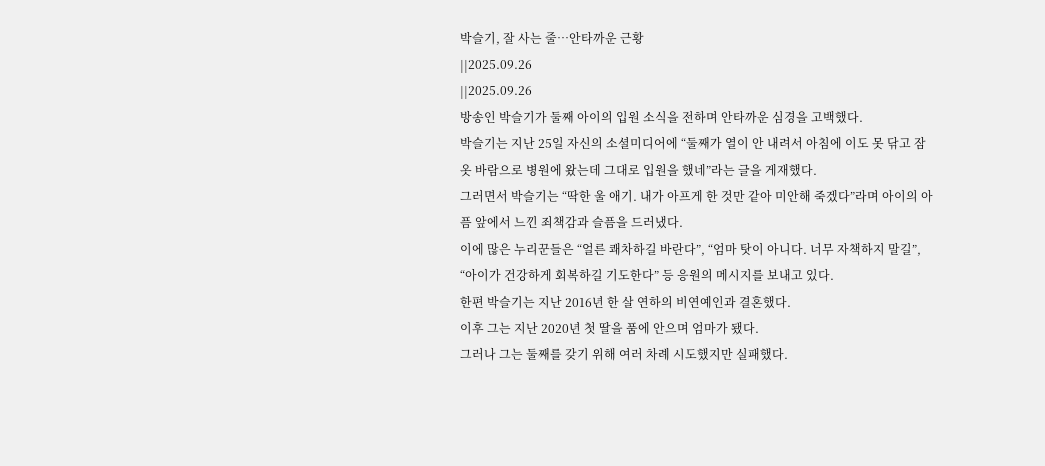박슬기, 잘 사는 줄…안타까운 근황
||2025.09.26
||2025.09.26
방송인 박슬기가 둘째 아이의 입원 소식을 전하며 안타까운 심경을 고백했다.
박슬기는 지난 25일 자신의 소셜미디어에 “둘째가 열이 안 내려서 아침에 이도 못 닦고 잠옷 바람으로 병원에 왔는데 그대로 입원을 했네”라는 글을 게재했다.
그러면서 박슬기는 “딱한 울 애기. 내가 아프게 한 것만 같아 미안해 죽겠다”라며 아이의 아픔 앞에서 느낀 죄책감과 슬픔을 드러냈다.
이에 많은 누리꾼들은 “얼른 쾌차하길 바란다”, “엄마 탓이 아니다. 너무 자책하지 말길”, “아이가 건강하게 회복하길 기도한다” 등 응원의 메시지를 보내고 있다.
한편 박슬기는 지난 2016년 한 살 연하의 비연예인과 결혼했다.
이후 그는 지난 2020년 첫 딸을 품에 안으며 엄마가 됐다.
그러나 그는 둘째를 갖기 위해 여러 차례 시도했지만 실패했다.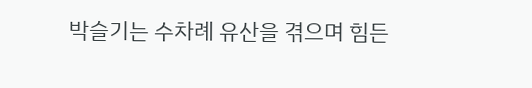박슬기는 수차례 유산을 겪으며 힘든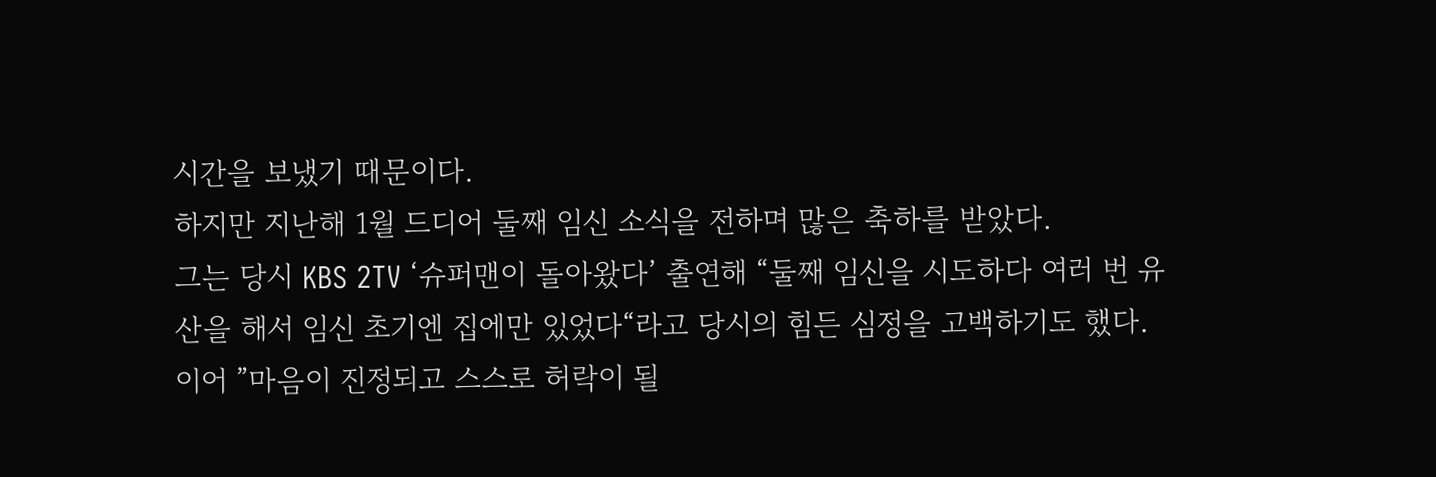시간을 보냈기 때문이다.
하지만 지난해 1월 드디어 둘째 임신 소식을 전하며 많은 축하를 받았다.
그는 당시 KBS 2TV ‘슈퍼맨이 돌아왔다’ 출연해 “둘째 임신을 시도하다 여러 번 유산을 해서 임신 초기엔 집에만 있었다“라고 당시의 힘든 심정을 고백하기도 했다.
이어 ”마음이 진정되고 스스로 허락이 될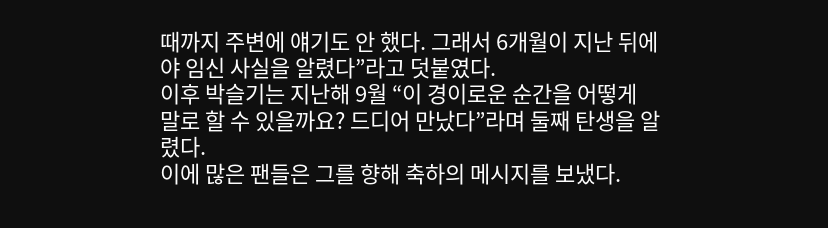때까지 주변에 얘기도 안 했다. 그래서 6개월이 지난 뒤에야 임신 사실을 알렸다”라고 덧붙였다.
이후 박슬기는 지난해 9월 “이 경이로운 순간을 어떻게 말로 할 수 있을까요? 드디어 만났다”라며 둘째 탄생을 알렸다.
이에 많은 팬들은 그를 향해 축하의 메시지를 보냈다.